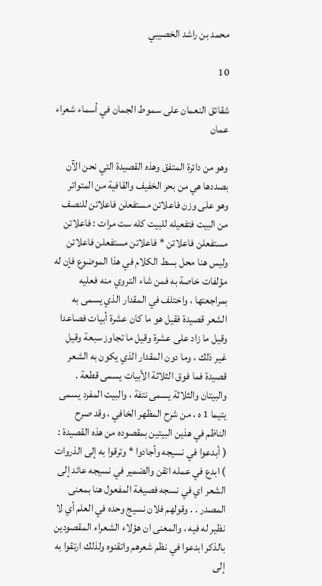محمد بن راشد الخصيبي

10

شقائق النعمان على سموط الجمان في أسماء شعراء عمان

وهو من دائرة المتفق وهذه القصيدة التي نحن الآن بصددها هي من بحر الخفيف والقافية من المتواتر وهو على وزن فاعلاتن مستفعلن فاعلاتن للنصف من البيت فتفعيله للبيت كله ست مرات : فاعلاتن مستفعلن فاعلاتن * فاعلاتن مستفعلن فاعلاتن وليس هنا محل بسط الكلام في هذا الموضوع فإن له مؤلفات خاصة به فمن شاء التروي منه فعليه بمراجعتها ، واختلف في المقدار الذي يسمى به الشعر قصيدة فقيل هو ما كان عشرة أبيات فصاعدا وقيل ما زاد على عشرة وقيل ما تجاوز سبعة وقيل غير ذلك ، وما دون المقدار الذي يكون به الشعر قصيدة فما فوق الثلاثة الأبيات يسمى قطعة . والبيتان والثلاثة يسمى نتفة ، والبيت المفرد يسمى يتيما 1 ه ، من شرح المظهر الخافي ، وقد صرح الناظم في هذين البيتين بمقصوده من هذه القصيدة : ( أبدعوا في نسيجه وأجادوا * وترقوا به إلى الذروات ) ابدع في عمله اتقن والضمير في نسيجه عائد إلى الشعر اي في نسجه فصيغة المفعول هنا بمعنى المصدر . . وقولهم فلان نسيج وحده في العلم أي لا نظير له فيه ، والمعنى ان هؤلاء الشعراء المقصودين بالذكر ابدعوا في نظم شعرهم واتقنوه ولذلك ارتقوا به إلى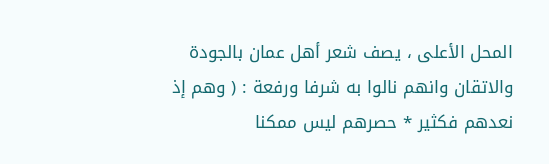المحل الأعلى ، يصف شعر أهل عمان بالجودة والاتقان وانهم نالوا به شرفا ورفعة : ( وهم إذ نعدهم فكثير * حصرهم ليس ممكنا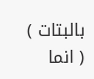بالبتات ) ( انما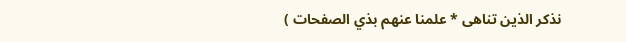نذكر الذين تناهى * علمنا عنهم بذي الصفحات )